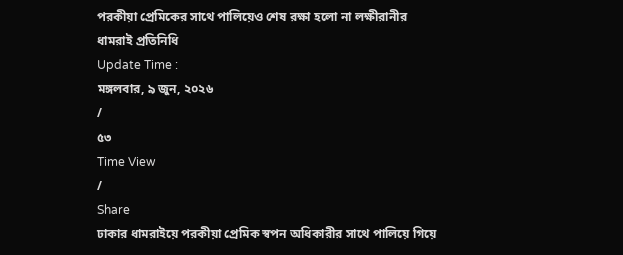পরকীয়া প্রেমিকের সাথে পালিয়েও শেষ রক্ষা হলো না লক্ষীরানীর
ধামরাই প্রতিনিধি
Update Time :
মঙ্গলবার, ৯ জুন, ২০২৬
/
৫৩
Time View
/
Share
ঢাকার ধামরাইয়ে পরকীয়া প্রেমিক স্বপন অধিকারীর সাথে পালিয়ে গিয়ে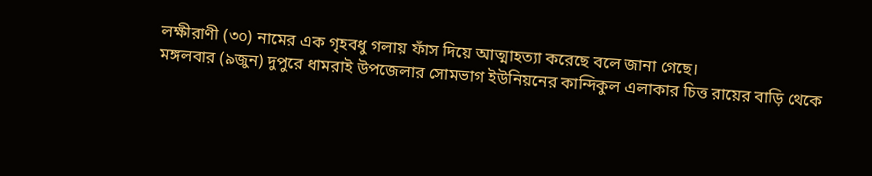লক্ষীরাণী (৩০) নামের এক গৃহবধু গলায় ফাঁস দিয়ে আত্মাহত্যা করেছে বলে জানা গেছে।
মঙ্গলবার (৯জুন) দুপুরে ধামরাই উপজেলার সোমভাগ ইউনিয়নের কান্দিকুল এলাকার চিত্ত রায়ের বাড়ি থেকে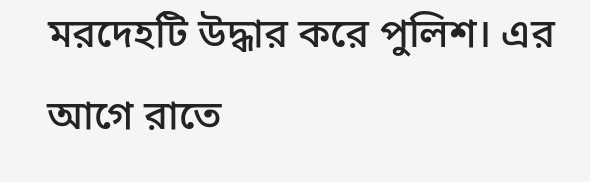মরদেহটি উদ্ধার করে পুলিশ। এর আগে রাতে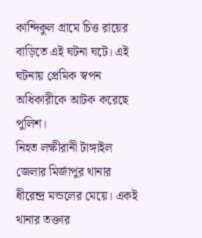কান্দিকুল গ্রামে চিত্ত রায়ের বাড়িতে এই ঘটনা ঘটে। এই ঘটনায় প্রেমিক স্বপন অধিকারীকে আটক করেছে পুলিশ।
নিহত লক্ষীরানী টাঙ্গাইল জেলার মির্জাপুর থানার ধীরেন্দ্র মন্ডলের মেয়ে। একই থানার তক্তার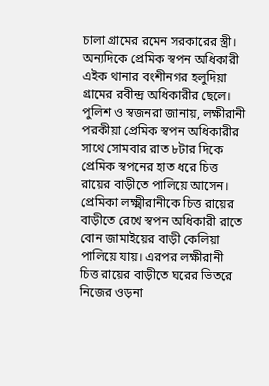চালা গ্রামের রমেন সরকারের স্ত্রী। অন্যদিকে প্রেমিক স্বপন অধিকারী এইক থানার বংশীনগর হলুদিয়া গ্রামের রবীন্দ্র অধিকারীর ছেলে।
পুলিশ ও স্বজনরা জানায়, লক্ষীরানী পরকীয়া প্রেমিক স্বপন অধিকারীর সাথে সোমবার রাত ৮টার দিকে প্রেমিক স্বপনের হাত ধরে চিত্ত রায়ের বাড়ীতে পালিয়ে আসেন। প্রেমিকা লক্ষ্মীরানীকে চিত্ত রায়ের বাড়ীতে রেখে স্বপন অধিকারী রাতে বোন জামাইয়ের বাড়ী কেলিয়া পালিয়ে যায়। এরপর লক্ষীরানী চিত্ত রায়ের বাড়ীতে ঘরের ভিতরে নিজের ওড়না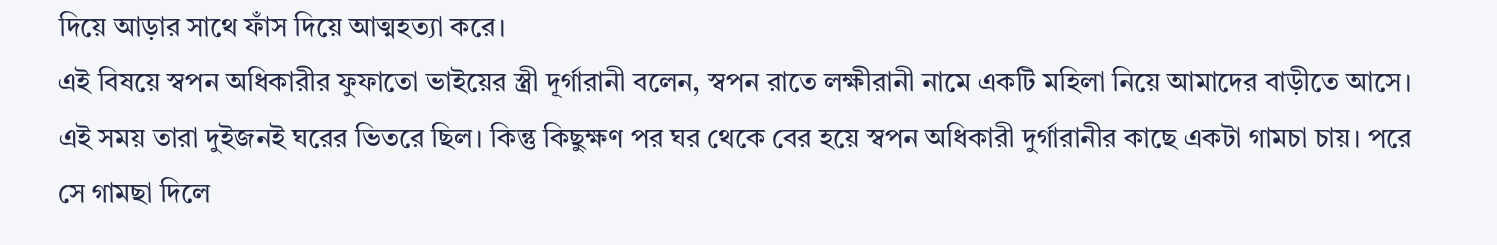দিয়ে আড়ার সাথে ফাঁস দিয়ে আত্মহত্যা করে।
এই বিষয়ে স্বপন অধিকারীর ফুফাতো ভাইয়ের স্ত্রী দূর্গারানী বলেন, স্বপন রাতে লক্ষীরানী নামে একটি মহিলা নিয়ে আমাদের বাড়ীতে আসে। এই সময় তারা দুইজনই ঘরের ভিতরে ছিল। কিন্তু কিছুক্ষণ পর ঘর থেকে বের হয়ে স্বপন অধিকারী দুর্গারানীর কাছে একটা গামচা চায়। পরে সে গামছা দিলে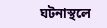ঘটনাস্থলে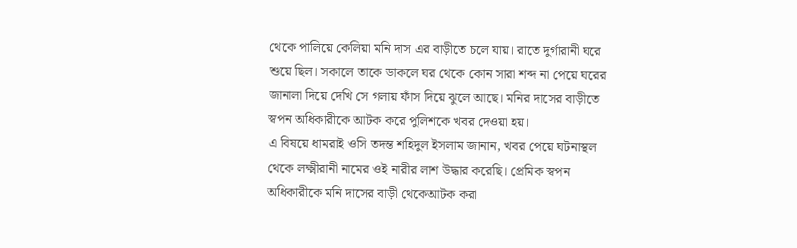থেকে পালিয়ে কেলিয়া মনি দাস এর বাড়ীতে চলে যায়। রাতে দুর্গারানী ঘরে শুয়ে ছিল। সকালে তাকে ডাকলে ঘর থেকে কোন সারা শব্দ না পেয়ে ঘরের জানালা দিয়ে দেখি সে গলায় ফাঁস দিয়ে ঝুলে আছে। মনির দাসের বাড়ীতে স্বপন অধিকারীকে আটক করে পুলিশকে খবর দেওয়া হয়।
এ বিষয়ে ধামরাই ওসি তদন্ত শহিদুল ইসলাম জানান, খবর পেয়ে ঘটনাস্থল থেকে লক্ষ্মীরানী নামের ওই নারীর লাশ উদ্ধার করেছি। প্রেমিক স্বপন অধিকারীকে মনি দাসের বাড়ী থেকেআটক করা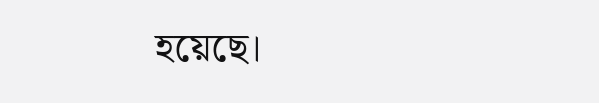হয়েছে।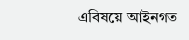এবিষয়ে আইনগত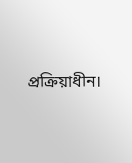প্রক্রিয়াধীন।